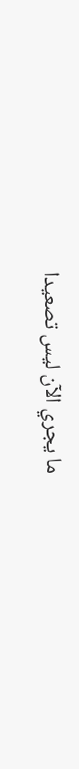ما يجري الآن ليس تصعيدا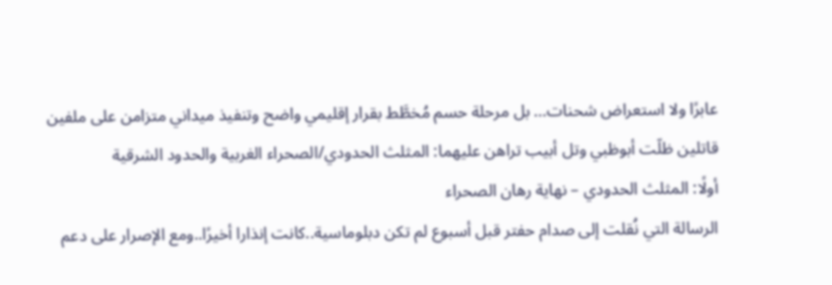عابرًا ولا استعراض شحنات… بل مرحلة حسم مُخطَّط بقرار إقليمي واضح وتنفيذ ميداني متزامن على ملفين قاتلين ظلّت أبوظبي وتل أبيب تراهن عليهما: المثلث الحدودي/الصحراء الغربية والحدود الشرقية
أولًا: المثلث الحدودي – نهاية رهان الصحراء
الرسالة التي نُقلت إلى صدام حفتر قبل أسبوع لم تكن دبلوماسية..كانت إنذارا أخيرًا..ومع الإصرار على دعم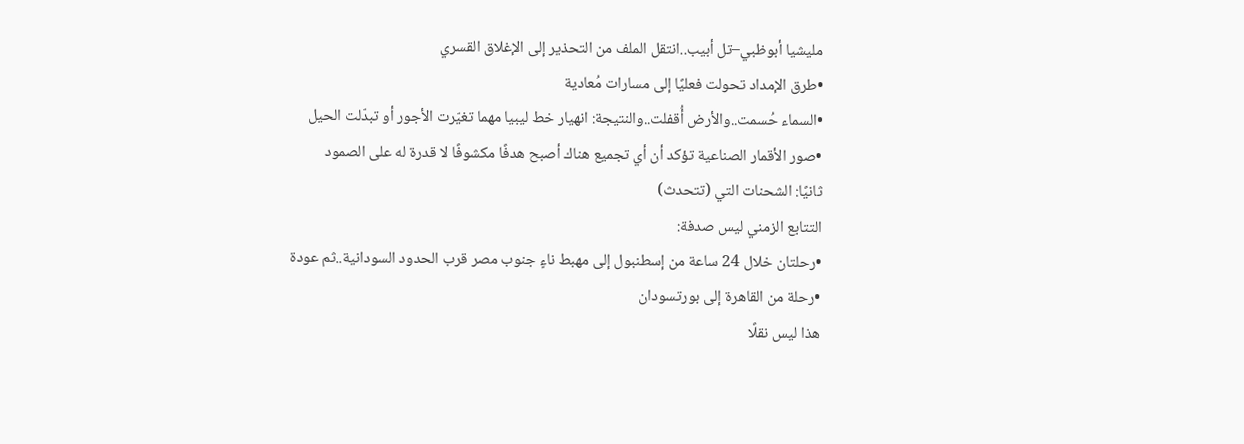مليشيا أبوظبي–تل أبيب..انتقل الملف من التحذير إلى الإغلاق القسري
•طرق الإمداد تحولت فعليًا إلى مسارات مُعادية
•السماء حُسمت..والأرض أُقفلت..والنتيجة: انهيار خط ليبيا مهما تغيّرت الأجور أو تبدّلت الحيل
•صور الأقمار الصناعية تؤكد أن أي تجميع هناك أصبح هدفًا مكشوفًا لا قدرة له على الصمود
ثانيًا: الشحنات التي (تتحدث)
التتابع الزمني ليس صدفة:
•رحلتان خلال 24 ساعة من إسطنبول إلى مهبط ناءٍ جنوب مصر قرب الحدود السودانية..ثم عودة
•رحلة من القاهرة إلى بورتسودان
هذا ليس نقلًا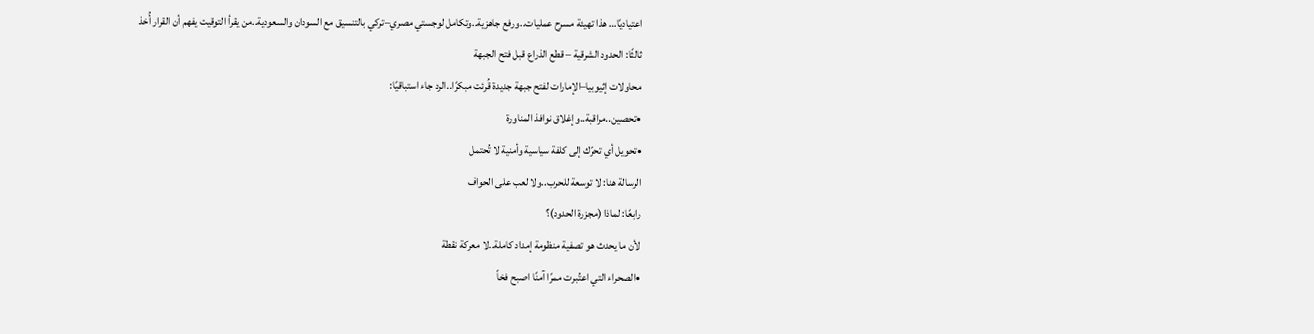اعتياديًا… هذا تهيئة مسرح عمليات..ورفع جاهزية..وتكامل لوجستي مصري–تركي بالتنسيق مع السودان والسعودية..من يقرأ التوقيت يفهم أن القرار أُخذ
ثالثًا: الحدود الشرقية – قطع الذراع قبل فتح الجبهة
محاولات إثيوبيا–الإمارات لفتح جبهة جديدة قُرئت مبكرًا..الرد جاء استباقيًا:
•تحصين..مراقبة..وإغلاق نوافذ المناورة
•تحويل أي تحرّك إلى كلفة سياسية وأمنية لا تُحتمل
الرسالة هنا: لا توسعة للحرب..ولا لعب على الحواف
رابعًا: لماذا (مجزرة الحدود)؟
لأن ما يحدث هو تصفية منظومة إمداد كاملة..لا معركة نقطة
•الصحراء التي اعتُبرت ممرًا آمنًا اصبح فخاً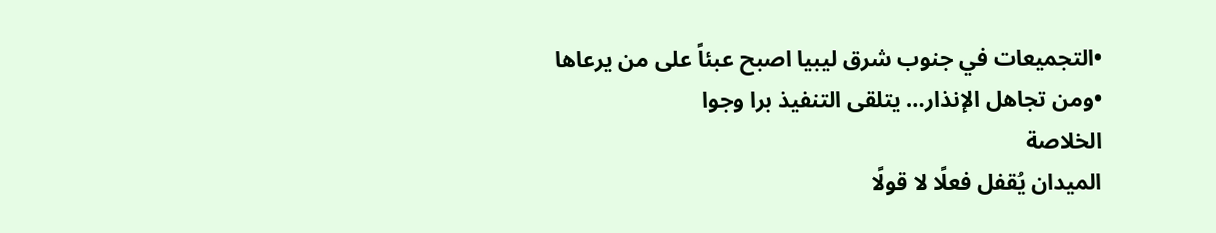•التجميعات في جنوب شرق ليبيا اصبح عبئاً على من يرعاها
•ومن تجاهل الإنذار… يتلقى التنفيذ برا وجوا
الخلاصة
الميدان يُقفل فعلًا لا قولًا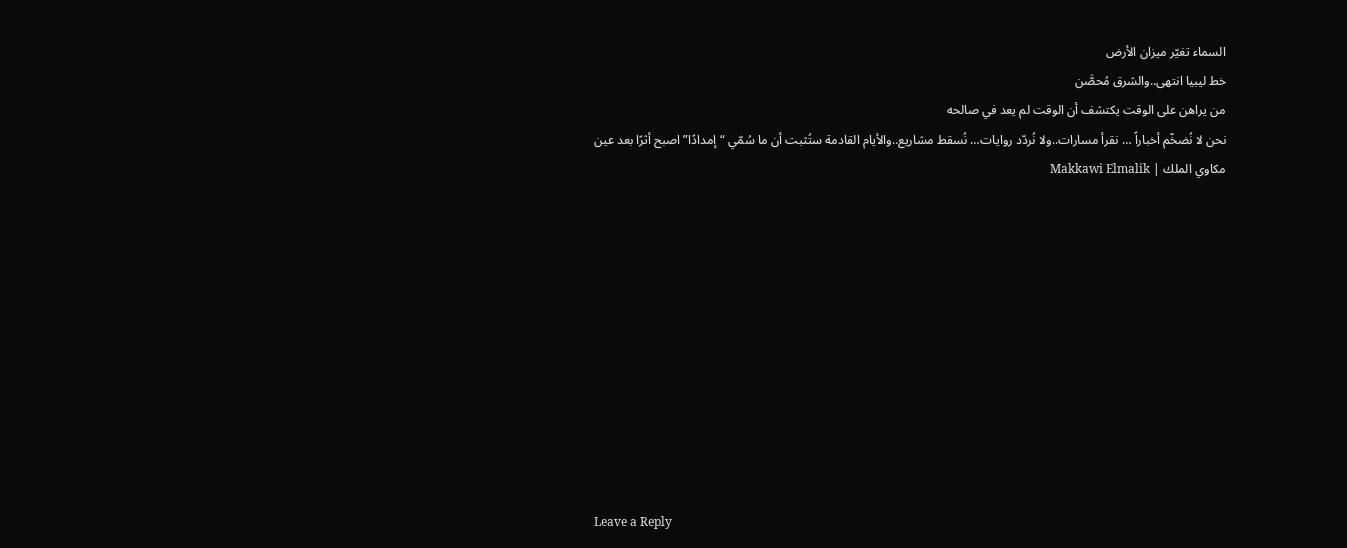السماء تغيّر ميزان الأرض
خط ليبيا انتهى..والشرق مُحصَّن
من يراهن على الوقت يكتشف أن الوقت لم يعد في صالحه
نحن لا نُضخّم أخباراً … نقرأ مسارات..ولا نُردّد روايات… نُسقط مشاريع..والأيام القادمة ستُثبت أن ما سُمّي “إمدادًا” اصبح أثرًا بعد عين
مكاوي الملك | Makkawi Elmalik











Leave a Reply